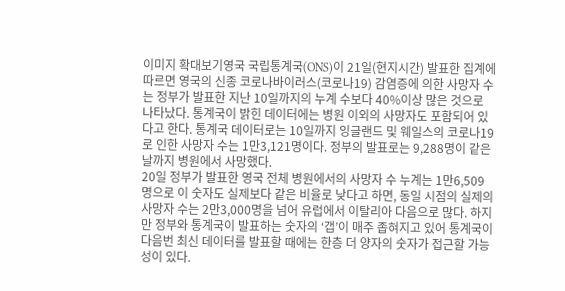이미지 확대보기영국 국립통계국(ONS)이 21일(현지시간) 발표한 집계에 따르면 영국의 신종 코로나바이러스(코로나19) 감염증에 의한 사망자 수는 정부가 발표한 지난 10일까지의 누계 수보다 40%이상 많은 것으로 나타났다. 통계국이 밝힌 데이터에는 병원 이외의 사망자도 포함되어 있다고 한다. 통계국 데이터로는 10일까지 잉글랜드 및 웨일스의 코로나19로 인한 사망자 수는 1만3,121명이다. 정부의 발표로는 9,288명이 같은 날까지 병원에서 사망했다.
20일 정부가 발표한 영국 전체 병원에서의 사망자 수 누계는 1만6,509명으로 이 숫자도 실제보다 같은 비율로 낮다고 하면, 동일 시점의 실제의 사망자 수는 2만3,000명을 넘어 유럽에서 이탈리아 다음으로 많다. 하지만 정부와 통계국이 발표하는 숫자의 ‘갭’이 매주 좁혀지고 있어 통계국이 다음번 최신 데이터를 발표할 때에는 한층 더 양자의 숫자가 접근할 가능성이 있다.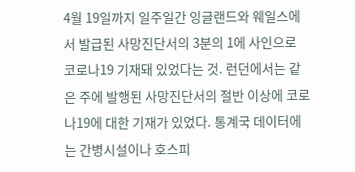4월 19일까지 일주일간 잉글랜드와 웨일스에서 발급된 사망진단서의 3분의 1에 사인으로 코로나19 기재돼 있었다는 것. 런던에서는 같은 주에 발행된 사망진단서의 절반 이상에 코로나19에 대한 기재가 있었다. 통계국 데이터에는 간병시설이나 호스피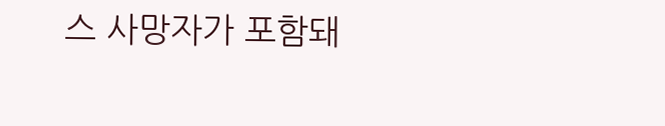스 사망자가 포함돼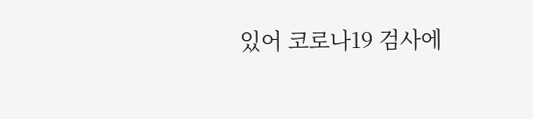있어 코로나19 검사에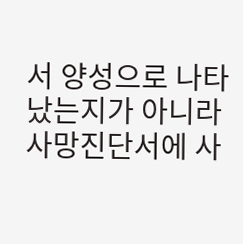서 양성으로 나타났는지가 아니라 사망진단서에 사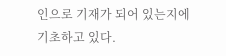인으로 기재가 되어 있는지에 기초하고 있다.